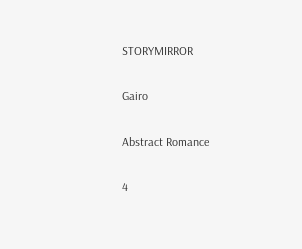STORYMIRROR

Gairo

Abstract Romance

4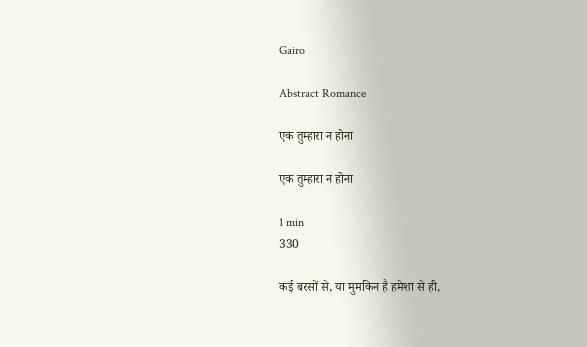Gairo

Abstract Romance

एक तुम्हारा न होना

एक तुम्हारा न होना

1 min
330

कई बरसों से, या मुमकिन है हमेशा से ही,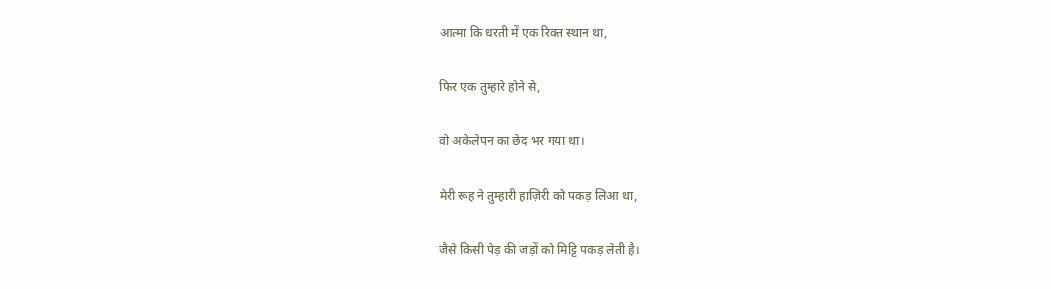आत्मा कि धरती में एक रिक्त स्थान था,

फिर एक तुम्हारे होने से,

वो अकेलेपन का छेद भर गया था।

मेरी रूह ने तुम्हारी हाज़िरी को पकड़ लिआ था,

जैसे किसी पेड़ की जड़ों को मिट्टि पकड़ लेती है।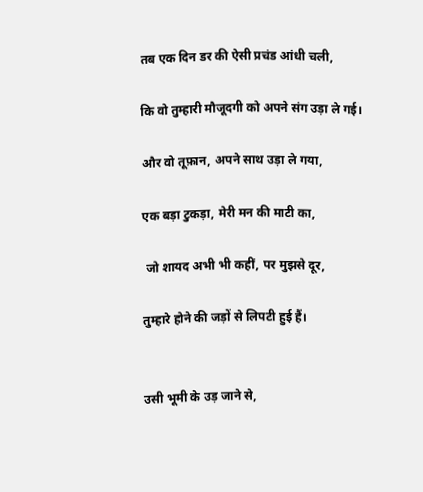तब एक दिन डर की ऐसी प्रचंड आंधी चली,

कि वो तुम्हारी मौजूदगी को अपने संग उड़ा ले गई।

और वो तूफ़ान, अपने साथ उड़ा ले गया,

एक बड़ा टुकड़ा, मेरी मन की माटी का,

 जो शायद अभी भी कहीं, पर मुझसे दूर,

तुम्हारे होने की जड़ों से लिपटी हुई हैं।


उसी भूमी के उड़ जाने से,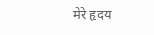मेरे हृदय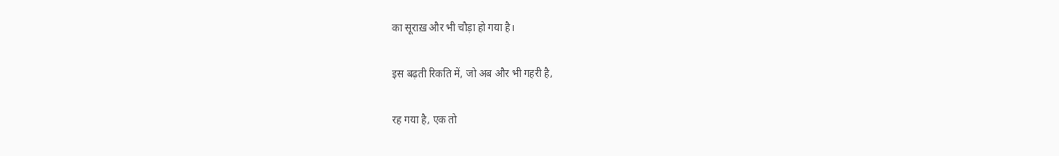का सूराख़ और भी चौड़ा हो गया है।

इस बढ़ती रिकति में, जो अब और भी गहरी है,

रह गया है, एक तो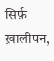सिर्फ़ ख़ालीपन,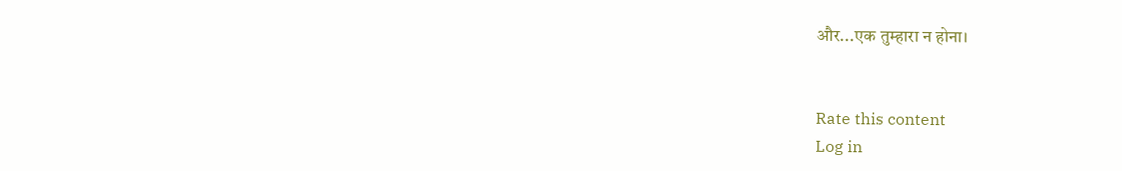और...एक तुम्हारा न होना।


Rate this content
Log in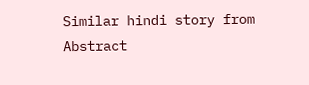Similar hindi story from Abstract